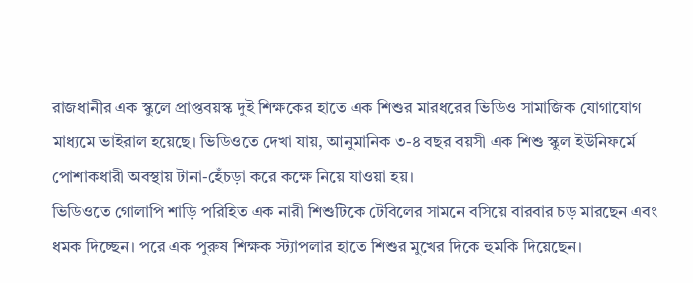রাজধানীর এক স্কুলে প্রাপ্তবয়স্ক দুই শিক্ষকের হাতে এক শিশুর মারধরের ভিডিও সামাজিক যোগাযোগ মাধ্যমে ভাইরাল হয়েছে। ভিডিওতে দেখা যায়, আনুমানিক ৩-৪ বছর বয়সী এক শিশু স্কুল ইউনিফর্মে পোশাকধারী অবস্থায় টানা-হেঁচড়া করে কক্ষে নিয়ে যাওয়া হয়।
ভিডিওতে গোলাপি শাড়ি পরিহিত এক নারী শিশুটিকে টেবিলের সামনে বসিয়ে বারবার চড় মারছেন এবং ধমক দিচ্ছেন। পরে এক পুরুষ শিক্ষক স্ট্যাপলার হাতে শিশুর মুখের দিকে হুমকি দিয়েছেন।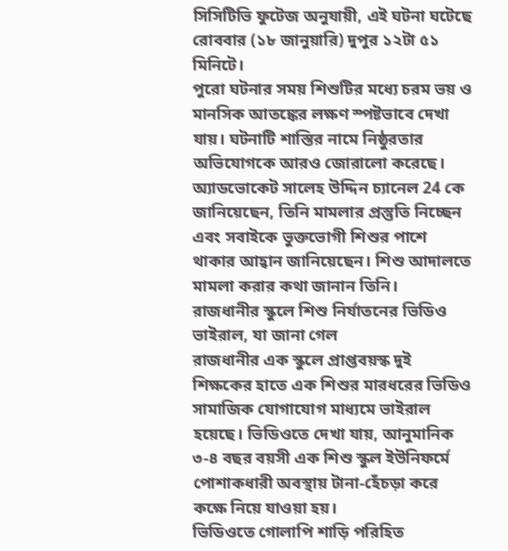সিসিটিভি ফুটেজ অনুযায়ী, এই ঘটনা ঘটেছে রোববার (১৮ জানুয়ারি) দুপুর ১২টা ৫১ মিনিটে।
পুরো ঘটনার সময় শিশুটির মধ্যে চরম ভয় ও মানসিক আতঙ্কের লক্ষণ স্পষ্টভাবে দেখা যায়। ঘটনাটি শাস্তির নামে নিষ্ঠুরতার অভিযোগকে আরও জোরালো করেছে।
অ্যাডভোকেট সালেহ উদ্দিন চ্যানেল 24 কে জানিয়েছেন, তিনি মামলার প্রস্তুতি নিচ্ছেন এবং সবাইকে ভুক্তভোগী শিশুর পাশে থাকার আহ্বান জানিয়েছেন। শিশু আদালতে মামলা করার কথা জানান তিনি।
রাজধানীর স্কুলে শিশু নির্যাতনের ভিডিও ভাইরাল, যা জানা গেল
রাজধানীর এক স্কুলে প্রাপ্তবয়স্ক দুই শিক্ষকের হাতে এক শিশুর মারধরের ভিডিও সামাজিক যোগাযোগ মাধ্যমে ভাইরাল হয়েছে। ভিডিওতে দেখা যায়, আনুমানিক ৩-৪ বছর বয়সী এক শিশু স্কুল ইউনিফর্মে পোশাকধারী অবস্থায় টানা-হেঁচড়া করে কক্ষে নিয়ে যাওয়া হয়।
ভিডিওতে গোলাপি শাড়ি পরিহিত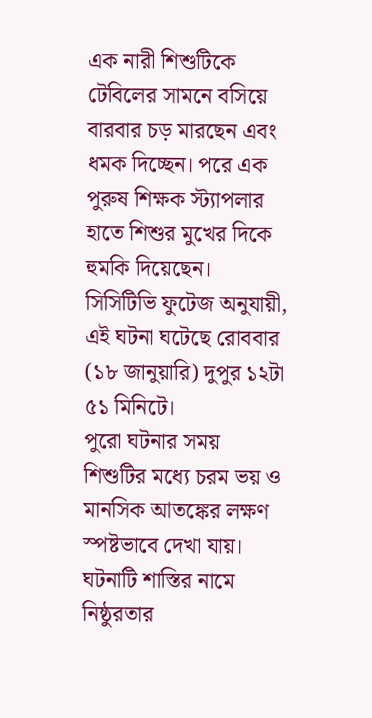এক নারী শিশুটিকে টেবিলের সামনে বসিয়ে বারবার চড় মারছেন এবং ধমক দিচ্ছেন। পরে এক পুরুষ শিক্ষক স্ট্যাপলার হাতে শিশুর মুখের দিকে হুমকি দিয়েছেন। সিসিটিভি ফুটেজ অনুযায়ী, এই ঘটনা ঘটেছে রোববার (১৮ জানুয়ারি) দুপুর ১২টা ৫১ মিনিটে।
পুরো ঘটনার সময় শিশুটির মধ্যে চরম ভয় ও মানসিক আতঙ্কের লক্ষণ স্পষ্টভাবে দেখা যায়। ঘটনাটি শাস্তির নামে নিষ্ঠুরতার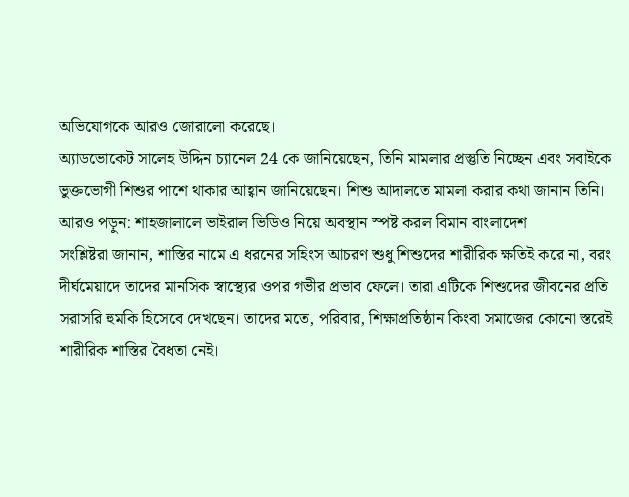অভিযোগকে আরও জোরালো করেছে।
অ্যাডভোকেট সালেহ উদ্দিন চ্যানেল 24 কে জানিয়েছেন, তিনি মামলার প্রস্তুতি নিচ্ছেন এবং সবাইকে ভুক্তভোগী শিশুর পাশে থাকার আহ্বান জানিয়েছেন। শিশু আদালতে মামলা করার কথা জানান তিনি।
আরও পড়ুন: শাহজালালে ভাইরাল ভিডিও নিয়ে অবস্থান স্পষ্ট করল বিমান বাংলাদেশ
সংশ্লিষ্টরা জানান, শাস্তির নামে এ ধরনের সহিংস আচরণ শুধু শিশুদের শারীরিক ক্ষতিই করে না, বরং দীর্ঘমেয়াদে তাদের মানসিক স্বাস্থ্যের ওপর গভীর প্রভাব ফেলে। তারা এটিকে শিশুদের জীবনের প্রতি সরাসরি হুমকি হিসেবে দেখছেন। তাদের মতে, পরিবার, শিক্ষাপ্রতিষ্ঠান কিংবা সমাজের কোনো স্তরেই শারীরিক শাস্তির বৈধতা নেই।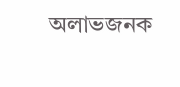অলাভজনক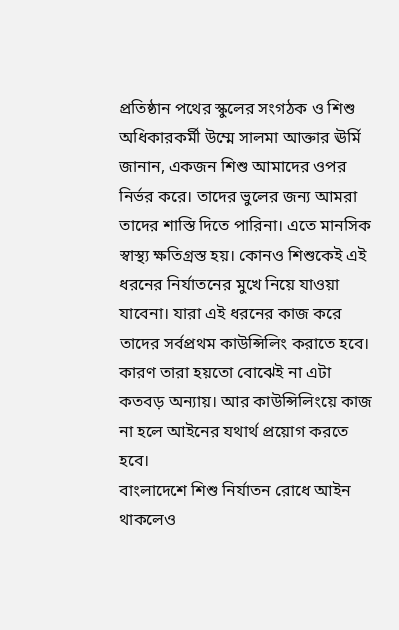প্রতিষ্ঠান পথের স্কুলের সংগঠক ও শিশু অধিকারকর্মী উম্মে সালমা আক্তার ঊর্মি জানান, একজন শিশু আমাদের ওপর নির্ভর করে। তাদের ভুলের জন্য আমরা তাদের শাস্তি দিতে পারিনা। এতে মানসিক স্বাস্থ্য ক্ষতিগ্রস্ত হয়। কোনও শিশুকেই এই ধরনের নির্যাতনের মুখে নিয়ে যাওয়া যাবেনা। যারা এই ধরনের কাজ করে তাদের সর্বপ্রথম কাউন্সিলিং করাতে হবে। কারণ তারা হয়তো বোঝেই না এটা কতবড় অন্যায়। আর কাউন্সিলিংয়ে কাজ না হলে আইনের যথার্থ প্রয়োগ করতে হবে।
বাংলাদেশে শিশু নির্যাতন রোধে আইন থাকলেও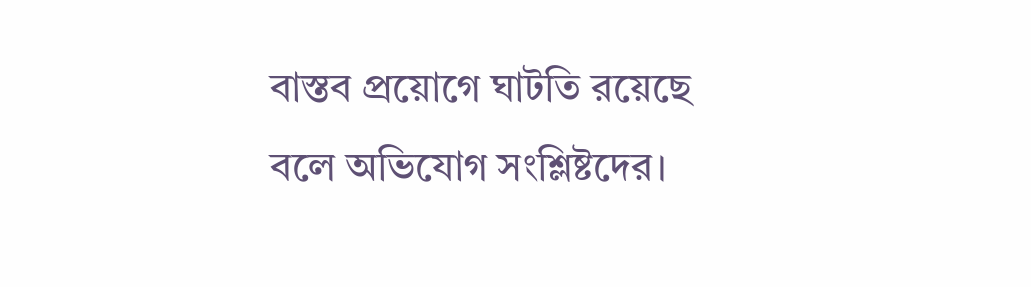বাস্তব প্রয়োগে ঘাটতি রয়েছে বলে অভিযোগ সংশ্লিষ্টদের।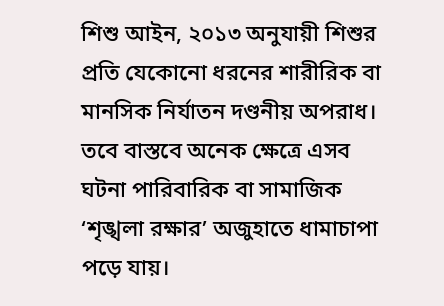শিশু আইন, ২০১৩ অনুযায়ী শিশুর প্রতি যেকোনো ধরনের শারীরিক বা মানসিক নির্যাতন দণ্ডনীয় অপরাধ। তবে বাস্তবে অনেক ক্ষেত্রে এসব ঘটনা পারিবারিক বা সামাজিক ‘শৃঙ্খলা রক্ষার’ অজুহাতে ধামাচাপা পড়ে যায়।